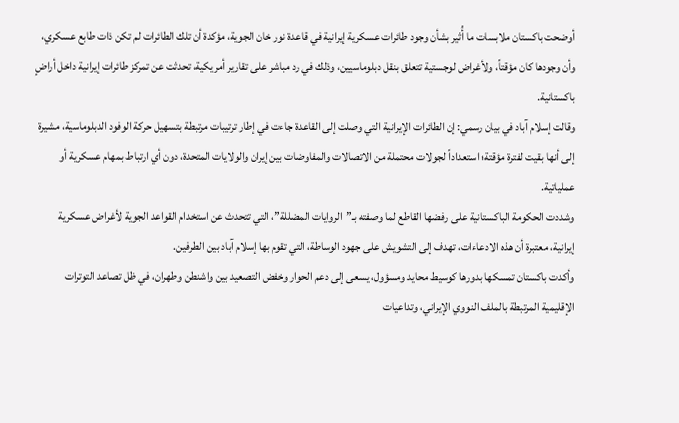أوضحت باكستان ملابسات ما أُثير بشأن وجود طائرات عسكرية إيرانية في قاعدة نور خان الجوية، مؤكدة أن تلك الطائرات لم تكن ذات طابع عسكري، وأن وجودها كان مؤقتاً، ولأغراض لوجستية تتعلق بنقل دبلوماسيين، وذلك في رد مباشر على تقارير أمريكية، تحدثت عن تمركز طائرات إيرانية داخل أراضٍ باكستانية.
وقالت إسلام آباد في بيان رسمي: إن الطائرات الإيرانية التي وصلت إلى القاعدة جاءت في إطار ترتيبات مرتبطة بتسهيل حركة الوفود الدبلوماسية، مشيرة إلى أنها بقيت لفترة مؤقتة؛ استعداداً لجولات محتملة من الاتصالات والمفاوضات بين إيران والولايات المتحدة، دون أي ارتباط بمهام عسكرية أو عملياتية.
وشددت الحكومة الباكستانية على رفضها القاطع لما وصفته بـ”الروايات المضللة”، التي تتحدث عن استخدام القواعد الجوية لأغراض عسكرية إيرانية، معتبرة أن هذه الادعاءات، تهدف إلى التشويش على جهود الوساطة، التي تقوم بها إسلام آباد بين الطرفين.
وأكدت باكستان تمسكها بدورها كوسيط محايد ومسؤول، يسعى إلى دعم الحوار وخفض التصعيد بين واشنطن وطهران، في ظل تصاعد التوترات الإقليمية المرتبطة بالملف النووي الإيراني، وتداعيات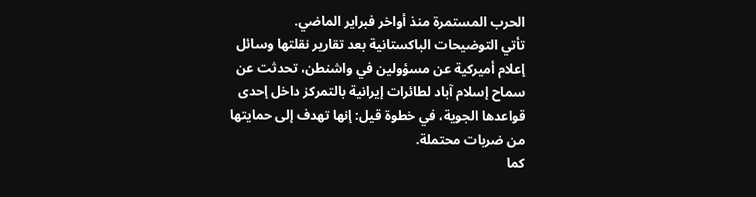الحرب المستمرة منذ أواخر فبراير الماضي.
تأتي التوضيحات الباكستانية بعد تقارير نقلتها وسائل إعلام أميركية عن مسؤولين في واشنطن، تحدثت عن سماح إسلام آباد لطائرات إيرانية بالتمركز داخل إحدى قواعدها الجوية، في خطوة قيل: إنها تهدف إلى حمايتها من ضربات محتملة.
كما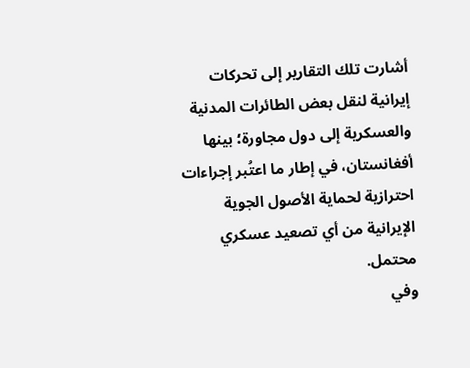أشارت تلك التقارير إلى تحركات إيرانية لنقل بعض الطائرات المدنية والعسكرية إلى دول مجاورة؛ بينها أفغانستان، في إطار ما اعتُبر إجراءات احترازية لحماية الأصول الجوية الإيرانية من أي تصعيد عسكري محتمل.
وفي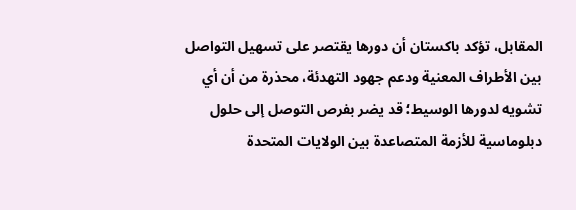المقابل، تؤكد باكستان أن دورها يقتصر على تسهيل التواصل بين الأطراف المعنية ودعم جهود التهدئة، محذرة من أن أي تشويه لدورها الوسيط؛ قد يضر بفرص التوصل إلى حلول دبلوماسية للأزمة المتصاعدة بين الولايات المتحدة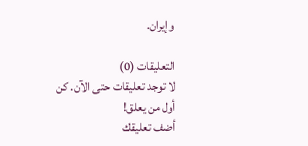وإيران.

التعليقات (0)
لا توجد تعليقات حتى الآن. كن أول من يعلق!
أضف تعليقك